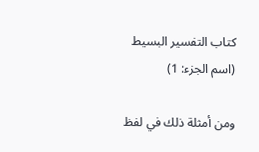كتاب التفسير البسيط (اسم الجزء: 1)

ومن أمثلة ذلك في لفظ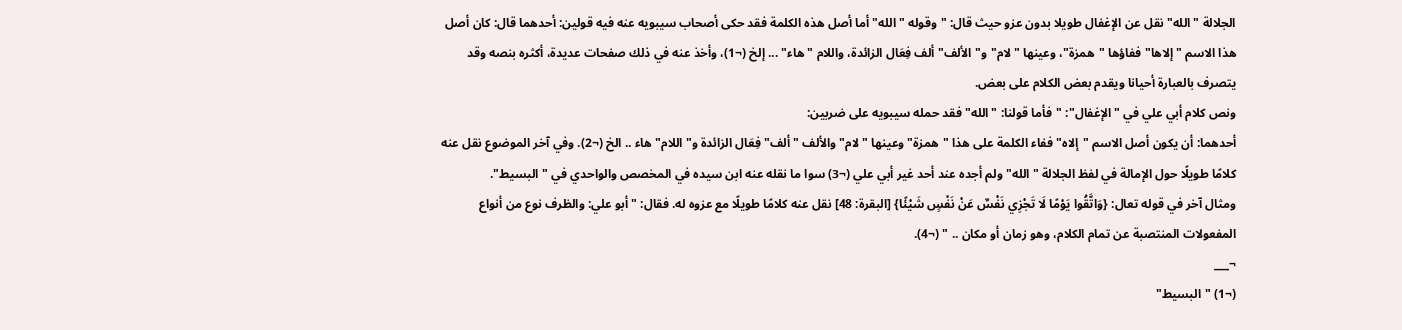الجلالة "الله" نقل عن الإغفال طويلا بدون عزو حيث قال: "وقوله "الله" أما أصل هذه الكلمة فقد حكى أصحاب سيبويه عنه فيه قولين: أحدهما قال: كان أصل هذا الاسم "إلاها" ففاؤها "همزة"، وعينها " لام" و"الألف" ألف فِعَال الزائدة، واللام "هاء" ... إلخ (¬1)، وأخذ عنه في ذلك صفحات عديدة، أكثره بنصه وقد يتصرف بالعبارة أحيانا ويقدم بعض الكلام على بعض.
ونص كلام أبي علي في "الإغفال": "فأما قولنا: "الله" فقد حمله سيبويه على ضربين:
أحدهما: أن يكون أصل الاسم "إلاه" ففاء الكلمة على هذا "همزة" وعينها "لام" والألف "ألف" فِعَال الزائدة و"اللام" هاء .. الخ (¬2). وفي آخر الموضوع نقل عنه كلامًا طويلًا حول الإمالة في لفظ الجلالة "الله" ولم أجده عند أحد غير أبي علي (¬3) سوا ما نقله عنه ابن سيده في المخصص والواحدي في "البسيط".
ومثال آخر في قوله تعال: {وَاتَّقُوا يَوْمًا لَا تَجْزِي نَفْسٌ عَنْ نَفْسٍ شَيْئًا} [البقرة: 48] نقل عنه كلامًا طويلًا مع عزوه له. فقال: "أبو علي: والظرف نوع من أنواع المفعولات المنتصبة عن تمام الكلام، وهو زمان أو مكان .. " (¬4).
¬___
(¬1) "البسيط"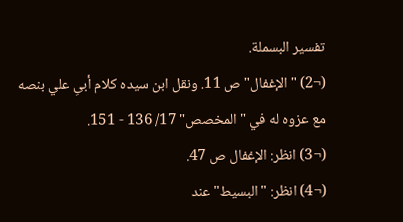تفسير البسملة.
(¬2) "الإغفال" ص 11. ونقل ابن سيده كلام أبىِ علي بنصه مع عزوه له في "المخصص" 17/ 136 - 151.
(¬3) انظر: الإغفال ص 47.
(¬4) انظر: "البسيط" عند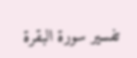تفسير سورة البقرة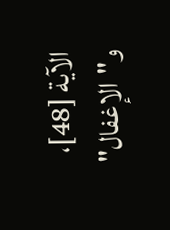الآية [48]، و"الإغفال"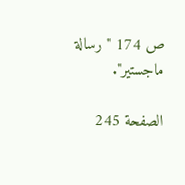ص 174 "رسالة ماجستير".

الصفحة 245